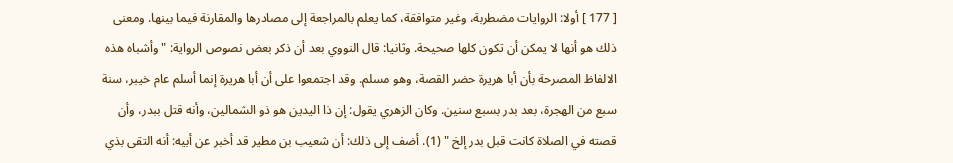[ 177 ] أولا: الروايات مضطربة، وغير متوافقة، كما يعلم بالمراجعة إلى مصادرها والمقارنة فيما بينها. ومعنى ذلك هو أنها لا يمكن أن تكون كلها صحيحة. وثانيا: قال النووي بعد أن ذكر بعض نصوص الرواية: " وأشباه هذه الالفاظ المصرحة بأن أبا هريرة حضر القصة، وهو مسلم. وقد اجتمعوا على أن أبا هريرة إنما أسلم عام خيبر، سنة سبع من الهجرة، بعد بدر بسبع سنين. وكان الزهري يقول: إن ذا اليدين هو ذو الشمالين، وأنه قتل ببدر، وأن قصته في الصلاة كانت قبل بدر إلخ " (1). أضف إلى ذلك: أن شعيب بن مطير قد أخبر عن أبيه: أنه التقى بذي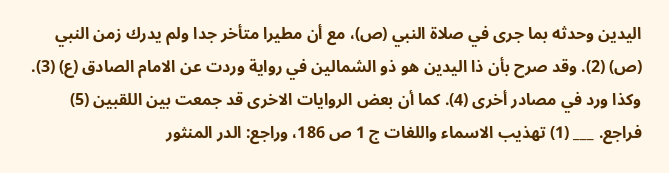اليدين وحدثه بما جرى في صلاة النبي (ص)، مع أن مطيرا متأخر جدا ولم يدرك زمن النبي (ص) (2). وقد صرح بأن ذا اليدين هو ذو الشمالين في رواية وردت عن الامام الصادق (ع) (3). وكذا ورد في مصادر أخرى (4). كما أن بعض الروايات الاخرى قد جمعت بين اللقبين (5) فراجع. ___ (1) تهذيب الاسماء واللغات ج 1 ص 186، وراجع: الدر المنثور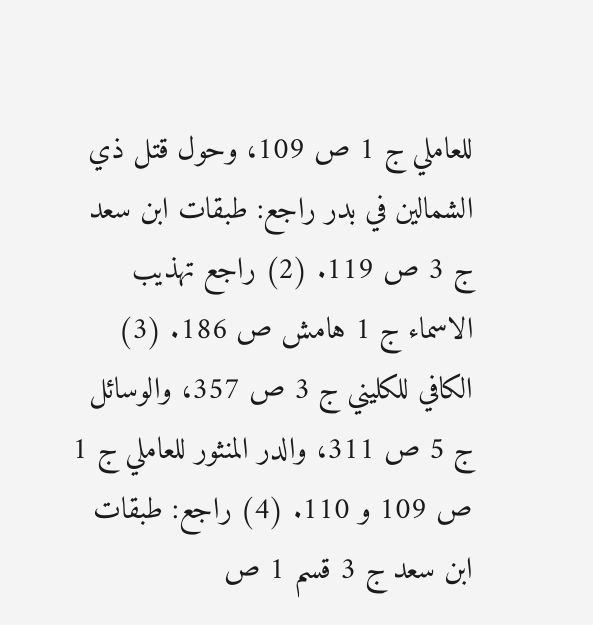للعاملي ج 1 ص 109، وحول قتل ذي الشمالين في بدر راجع: طبقات ابن سعد ج 3 ص 119. (2) راجع تهذيب الاسماء ج 1 هامش ص 186. (3) الكافي للكليني ج 3 ص 357، والوسائل ج 5 ص 311، والدر المنثور للعاملي ج 1 ص 109 و 110. (4) راجع: طبقات ابن سعد ج 3 قسم 1 ص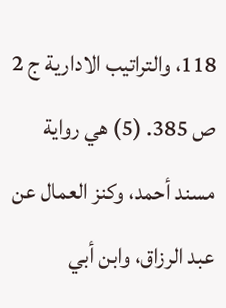118، والتراتيب الادارية ج 2 ص 385. (5) هي رواية مسند أحمد، وكنز العمال عن عبد الرزاق، وابن أبي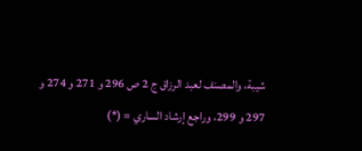شيبة، والمصنف لعبد الرزاق ج 2 ص 296 و 271 و 274 و 297 و 299، وراجع إرشاد الساري = (*)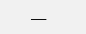___